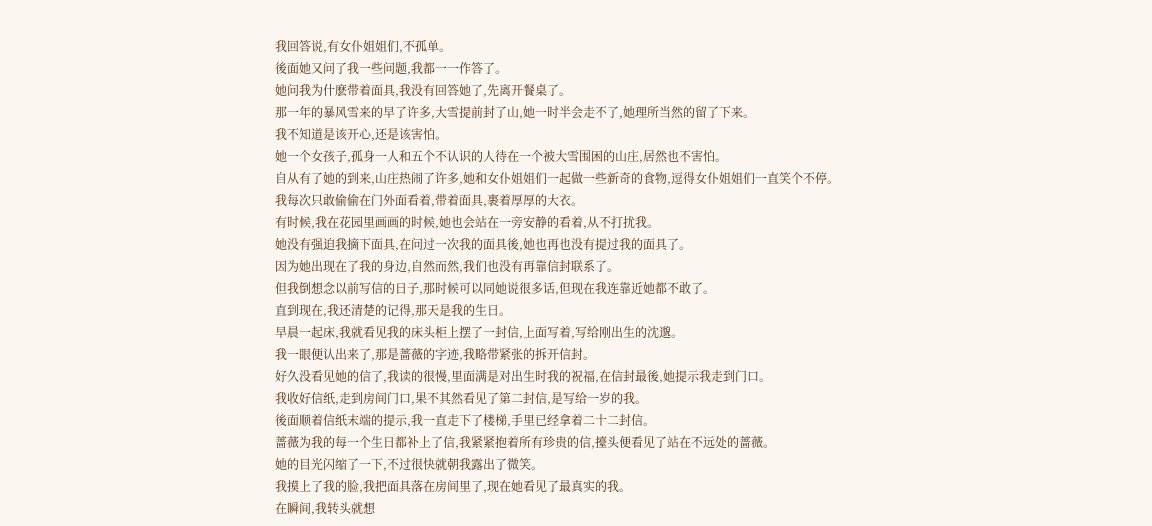我回答说,有女仆姐姐们,不孤单。
後面她又问了我一些问题,我都一一作答了。
她问我为什麽带着面具,我没有回答她了,先离开餐桌了。
那一年的暴风雪来的早了许多,大雪提前封了山,她一时半会走不了,她理所当然的留了下来。
我不知道是该开心,还是该害怕。
她一个女孩子,孤身一人和五个不认识的人待在一个被大雪围困的山庄,居然也不害怕。
自从有了她的到来,山庄热闹了许多,她和女仆姐姐们一起做一些新奇的食物,逗得女仆姐姐们一直笑个不停。
我每次只敢偷偷在门外面看着,带着面具,裹着厚厚的大衣。
有时候,我在花园里画画的时候,她也会站在一旁安静的看着,从不打扰我。
她没有强迫我摘下面具,在问过一次我的面具後,她也再也没有提过我的面具了。
因为她出现在了我的身边,自然而然,我们也没有再靠信封联系了。
但我倒想念以前写信的日子,那时候可以同她说很多话,但现在我连靠近她都不敢了。
直到现在,我还清楚的记得,那天是我的生日。
早晨一起床,我就看见我的床头柜上摆了一封信,上面写着,写给刚出生的沈邈。
我一眼便认出来了,那是蔷薇的字迹,我略带紧张的拆开信封。
好久没看见她的信了,我读的很慢,里面满是对出生时我的祝福,在信封最後,她提示我走到门口。
我收好信纸,走到房间门口,果不其然看见了第二封信,是写给一岁的我。
後面顺着信纸末端的提示,我一直走下了楼梯,手里已经拿着二十二封信。
蔷薇为我的每一个生日都补上了信,我紧紧抱着所有珍贵的信,擡头便看见了站在不远处的蔷薇。
她的目光闪缩了一下,不过很快就朝我露出了微笑。
我摸上了我的脸,我把面具落在房间里了,现在她看见了最真实的我。
在瞬间,我转头就想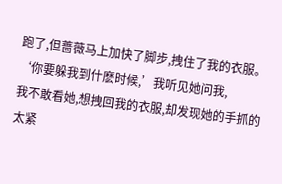跑了,但蔷薇马上加快了脚步,拽住了我的衣服。
‘你要躲我到什麽时候,’我听见她问我,
我不敢看她,想拽回我的衣服,却发现她的手抓的太紧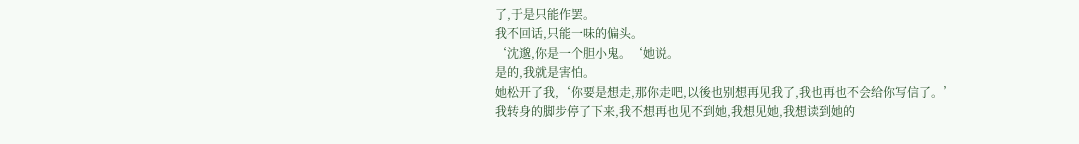了,于是只能作罢。
我不回话,只能一味的偏头。
‘沈邈,你是一个胆小鬼。‘她说。
是的,我就是害怕。
她松开了我,‘你要是想走,那你走吧,以後也别想再见我了,我也再也不会给你写信了。’
我转身的脚步停了下来,我不想再也见不到她,我想见她,我想读到她的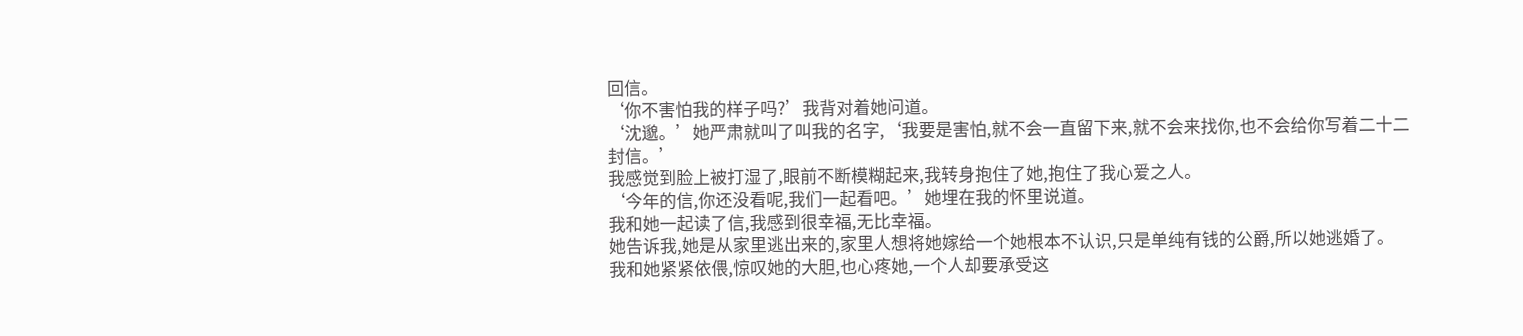回信。
‘你不害怕我的样子吗?’我背对着她问道。
‘沈邈。’她严肃就叫了叫我的名字,‘我要是害怕,就不会一直留下来,就不会来找你,也不会给你写着二十二封信。’
我感觉到脸上被打湿了,眼前不断模糊起来,我转身抱住了她,抱住了我心爱之人。
‘今年的信,你还没看呢,我们一起看吧。’她埋在我的怀里说道。
我和她一起读了信,我感到很幸福,无比幸福。
她告诉我,她是从家里逃出来的,家里人想将她嫁给一个她根本不认识,只是单纯有钱的公爵,所以她逃婚了。
我和她紧紧依偎,惊叹她的大胆,也心疼她,一个人却要承受这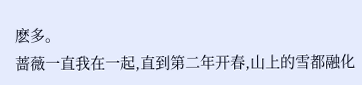麽多。
蔷薇一直我在一起,直到第二年开春,山上的雪都融化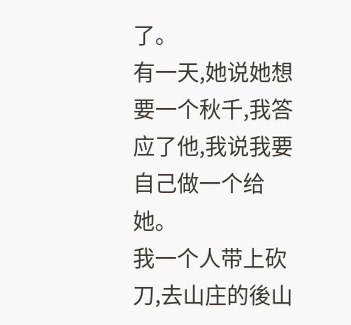了。
有一天,她说她想要一个秋千,我答应了他,我说我要自己做一个给她。
我一个人带上砍刀,去山庄的後山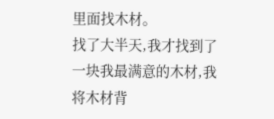里面找木材。
找了大半天,我才找到了一块我最满意的木材,我将木材背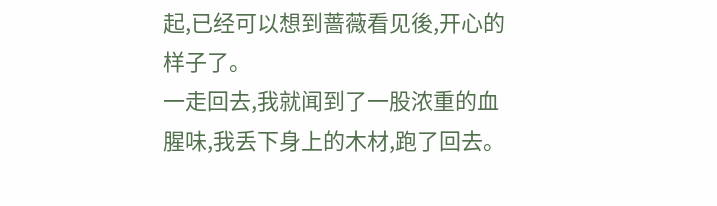起,已经可以想到蔷薇看见後,开心的样子了。
一走回去,我就闻到了一股浓重的血腥味,我丢下身上的木材,跑了回去。